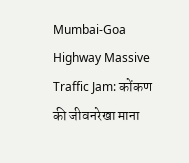Mumbai-Goa Highway Massive Traffic Jam: कोंकण की जीवनरेखा माना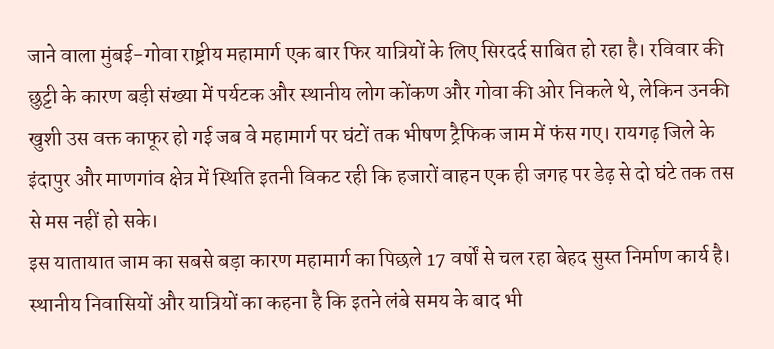जाने वाला मुंबई-गोवा राष्ट्रीय महामार्ग एक बार फिर यात्रियों के लिए सिरदर्द साबित हो रहा है। रविवार की छुट्टी के कारण बड़ी संख्या में पर्यटक और स्थानीय लोग कोंकण और गोवा की ओर निकले थे, लेकिन उनकी खुशी उस वक्त काफूर हो गई जब वे महामार्ग पर घंटों तक भीषण ट्रैफिक जाम में फंस गए। रायगढ़ जिले के इंदापुर और माणगांव क्षेत्र में स्थिति इतनी विकट रही कि हजारों वाहन एक ही जगह पर डेढ़ से दो घंटे तक तस से मस नहीं हो सके।
इस यातायात जाम का सबसे बड़ा कारण महामार्ग का पिछले 17 वर्षों से चल रहा बेहद सुस्त निर्माण कार्य है। स्थानीय निवासियों और यात्रियों का कहना है कि इतने लंबे समय के बाद भी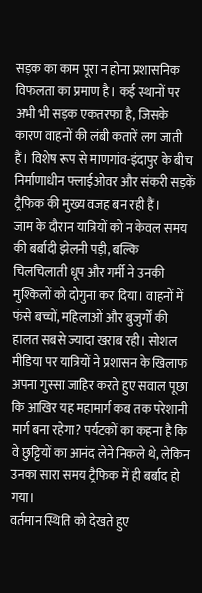सड़क का काम पूरा न होना प्रशासनिक विफलता का प्रमाण है। कई स्थानों पर अभी भी सड़क एकतरफा है, जिसके कारण वाहनों की लंबी कतारें लग जाती हैं। विशेष रूप से माणगांव-इंदापुर के बीच निर्माणाधीन फ्लाईओवर और संकरी सड़कें ट्रैफिक की मुख्य वजह बन रही हैं।
जाम के दौरान यात्रियों को न केवल समय की बर्बादी झेलनी पड़ी, बल्कि चिलचिलाती धूप और गर्मी ने उनकी मुश्किलों को दोगुना कर दिया। वाहनों में फंसे बच्चों, महिलाओं और बुजुर्गों की हालत सबसे ज्यादा खराब रही। सोशल मीडिया पर यात्रियों ने प्रशासन के खिलाफ अपना गुस्सा जाहिर करते हुए सवाल पूछा कि आखिर यह महामार्ग कब तक परेशानी मार्ग बना रहेगा? पर्यटकों का कहना है कि वे छुट्टियों का आनंद लेने निकले थे, लेकिन उनका सारा समय ट्रैफिक में ही बर्बाद हो गया।
वर्तमान स्थिति को देखते हुए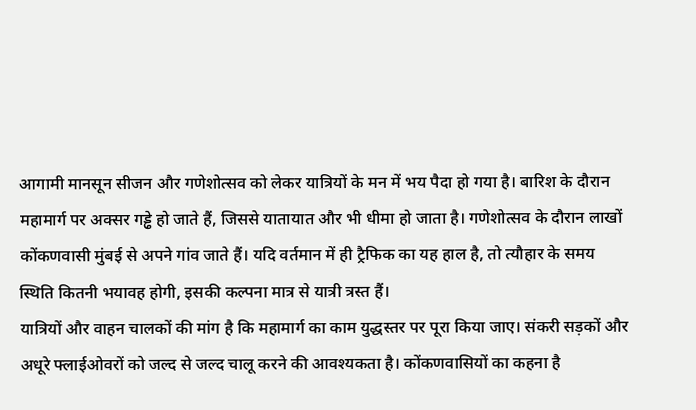आगामी मानसून सीजन और गणेशोत्सव को लेकर यात्रियों के मन में भय पैदा हो गया है। बारिश के दौरान महामार्ग पर अक्सर गड्ढे हो जाते हैं, जिससे यातायात और भी धीमा हो जाता है। गणेशोत्सव के दौरान लाखों कोंकणवासी मुंबई से अपने गांव जाते हैं। यदि वर्तमान में ही ट्रैफिक का यह हाल है, तो त्यौहार के समय स्थिति कितनी भयावह होगी, इसकी कल्पना मात्र से यात्री त्रस्त हैं।
यात्रियों और वाहन चालकों की मांग है कि महामार्ग का काम युद्धस्तर पर पूरा किया जाए। संकरी सड़कों और अधूरे फ्लाईओवरों को जल्द से जल्द चालू करने की आवश्यकता है। कोंकणवासियों का कहना है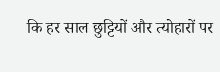कि हर साल छुट्टियों और त्योहारों पर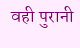वही पुरानी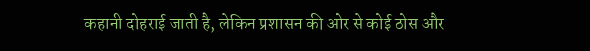कहानी दोहराई जाती है, लेकिन प्रशासन की ओर से कोई ठोस और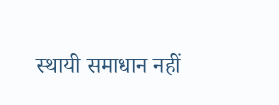स्थायी समाधान नहीं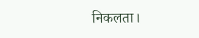निकलता।